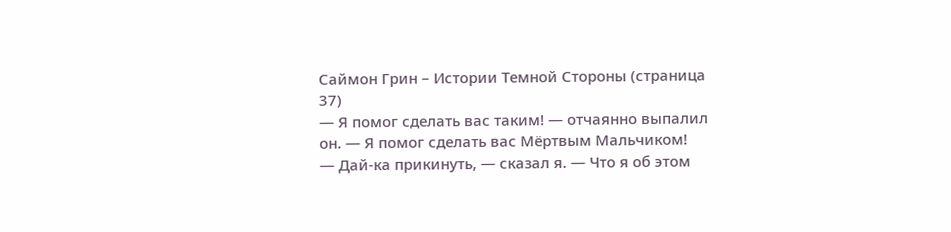Саймон Грин – Истории Темной Стороны (страница 37)
— Я помог сделать вас таким! — отчаянно выпалил он. — Я помог сделать вас Мёртвым Мальчиком!
— Дай-ка прикинуть, — сказал я. — Что я об этом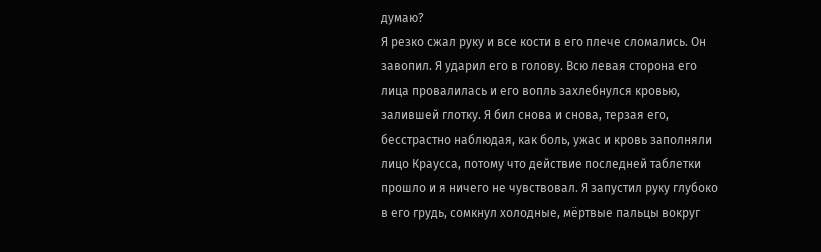думаю?
Я резко сжал руку и все кости в его плече сломались. Он завопил. Я ударил его в голову. Всю левая сторона его лица провалилась и его вопль захлебнулся кровью, залившей глотку. Я бил снова и снова, терзая его, бесстрастно наблюдая, как боль, ужас и кровь заполняли лицо Краусса, потому что действие последней таблетки прошло и я ничего не чувствовал. Я запустил руку глубоко в его грудь, сомкнул холодные, мёртвые пальцы вокруг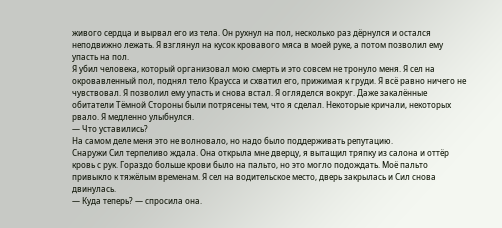живого сердца и вырвал его из тела. Он рухнул на пол, несколько раз дёрнулся и остался неподвижно лежать. Я взглянул на кусок кровавого мяса в моей руке, а потом позволил ему упасть на пол.
Я убил человека, который организовал мою смерть и это совсем не тронуло меня. Я сел на окровавленный пол, поднял тело Краусса и схватил его, прижимая к груди. Я всё равно ничего не чувствовал. Я позволил ему упасть и снова встал. Я огляделся вокруг. Даже закалённые обитатели Тёмной Стороны были потрясены тем, что я сделал. Некоторые кричали, некоторых рвало. Я медленно улыбнулся.
— Что уставились?
На самом деле меня это не волновало, но надо было поддерживать репутацию.
Снаружи Сил терпеливо ждала. Она открыла мне дверцу, я вытащил тряпку из салона и оттёр кровь с рук. Гораздо больше крови было на пальто, но это могло подождать. Моё пальто привыкло к тяжёлым временам. Я сел на водительское место, дверь закрылась и Сил снова двинулась.
— Куда теперь? — спросила она.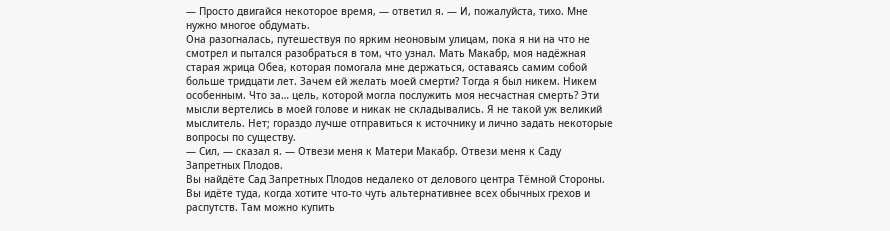— Просто двигайся некоторое время, — ответил я. — И, пожалуйста, тихо. Мне нужно многое обдумать.
Она разогналась, путешествуя по ярким неоновым улицам, пока я ни на что не смотрел и пытался разобраться в том, что узнал. Мать Макабр, моя надёжная старая жрица Обеа, которая помогала мне держаться, оставаясь самим собой больше тридцати лет. Зачем ей желать моей смерти? Тогда я был никем. Никем особенным. Что за… цель, которой могла послужить моя несчастная смерть? Эти мысли вертелись в моей голове и никак не складывались. Я не такой уж великий мыслитель. Нет; гораздо лучше отправиться к источнику и лично задать некоторые вопросы по существу.
— Сил, — сказал я. — Отвези меня к Матери Макабр. Отвези меня к Саду Запретных Плодов.
Вы найдёте Сад Запретных Плодов недалеко от делового центра Тёмной Стороны. Вы идёте туда, когда хотите что-то чуть альтернативнее всех обычных грехов и распутств. Там можно купить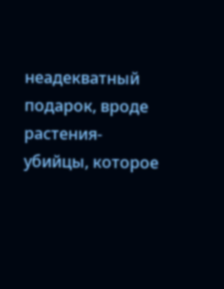неадекватный подарок, вроде растения-убийцы, которое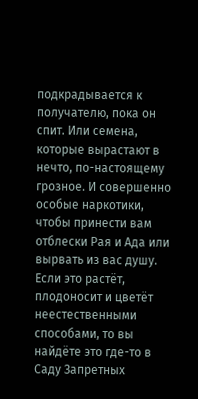подкрадывается к получателю, пока он спит. Или семена, которые вырастают в нечто, по-настоящему грозное. И совершенно особые наркотики, чтобы принести вам отблески Рая и Ада или вырвать из вас душу. Если это растёт, плодоносит и цветёт неестественными способами, то вы найдёте это где-то в Саду Запретных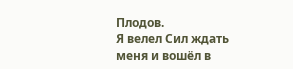Плодов.
Я велел Сил ждать меня и вошёл в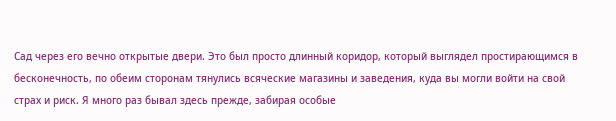Сад через его вечно открытые двери. Это был просто длинный коридор, который выглядел простирающимся в бесконечность, по обеим сторонам тянулись всяческие магазины и заведения, куда вы могли войти на свой страх и риск. Я много раз бывал здесь прежде, забирая особые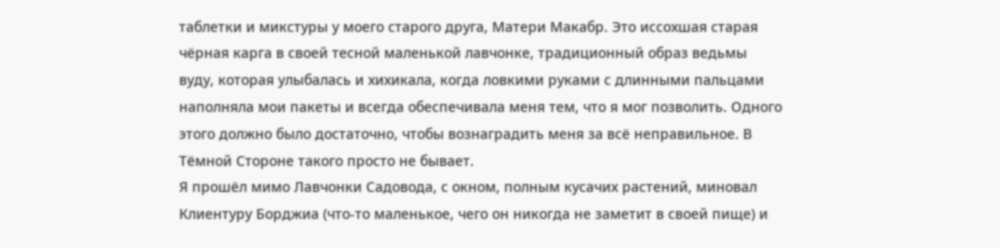таблетки и микстуры у моего старого друга, Матери Макабр. Это иссохшая старая чёрная карга в своей тесной маленькой лавчонке, традиционный образ ведьмы вуду, которая улыбалась и хихикала, когда ловкими руками с длинными пальцами наполняла мои пакеты и всегда обеспечивала меня тем, что я мог позволить. Одного этого должно было достаточно, чтобы вознаградить меня за всё неправильное. В Тёмной Стороне такого просто не бывает.
Я прошёл мимо Лавчонки Садовода, с окном, полным кусачих растений, миновал Клиентуру Борджиа (что-то маленькое, чего он никогда не заметит в своей пище) и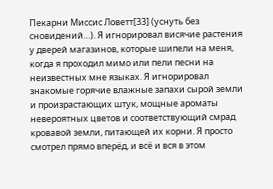Пекарни Миссис Ловетт[33] (уснуть без сновидений…). Я игнорировал висячие растения у дверей магазинов, которые шипели на меня, когда я проходил мимо или пели песни на неизвестных мне языках. Я игнорировал знакомые горячие влажные запахи сырой земли и произрастающих штук, мощные ароматы невероятных цветов и соответствующий смрад кровавой земли, питающей их корни. Я просто смотрел прямо вперёд, и всё и вся в этом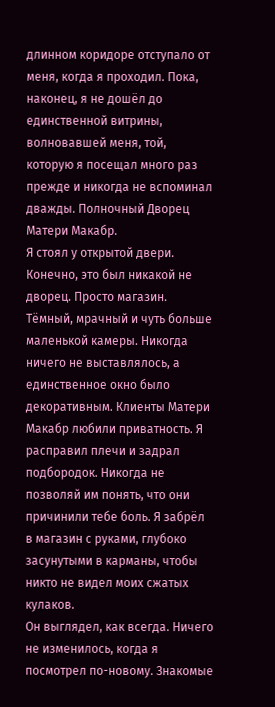длинном коридоре отступало от меня, когда я проходил. Пока, наконец, я не дошёл до единственной витрины, волновавшей меня, той, которую я посещал много раз прежде и никогда не вспоминал дважды. Полночный Дворец Матери Макабр.
Я стоял у открытой двери. Конечно, это был никакой не дворец. Просто магазин. Тёмный, мрачный и чуть больше маленькой камеры. Никогда ничего не выставлялось, а единственное окно было декоративным. Клиенты Матери Макабр любили приватность. Я расправил плечи и задрал подбородок. Никогда не позволяй им понять, что они причинили тебе боль. Я забрёл в магазин с руками, глубоко засунутыми в карманы, чтобы никто не видел моих сжатых кулаков.
Он выглядел, как всегда. Ничего не изменилось, когда я посмотрел по-новому. Знакомые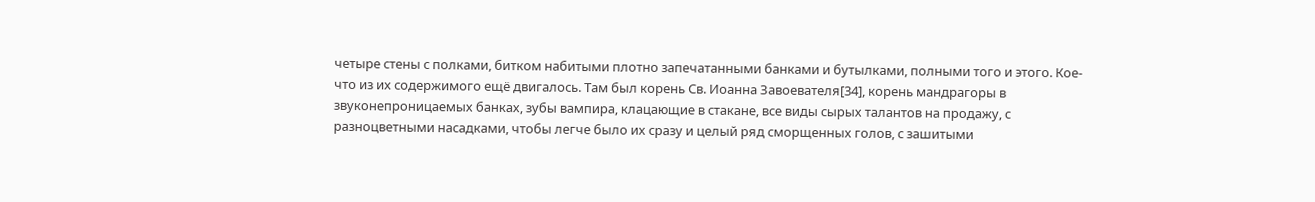четыре стены с полками, битком набитыми плотно запечатанными банками и бутылками, полными того и этого. Кое-что из их содержимого ещё двигалось. Там был корень Св. Иоанна Завоевателя[34], корень мандрагоры в звуконепроницаемых банках, зубы вампира, клацающие в стакане, все виды сырых талантов на продажу, с разноцветными насадками, чтобы легче было их сразу и целый ряд сморщенных голов, с зашитыми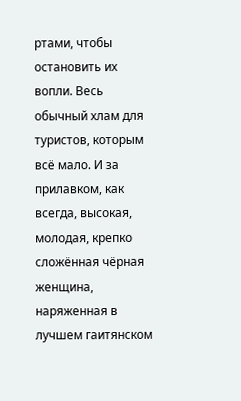ртами, чтобы остановить их вопли. Весь обычный хлам для туристов, которым всё мало. И за прилавком, как всегда, высокая, молодая, крепко сложённая чёрная женщина, наряженная в лучшем гаитянском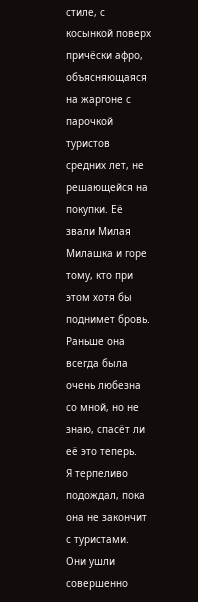стиле, с косынкой поверх причёски афро, объясняющаяся на жаргоне с парочкой туристов средних лет, не решающейся на покупки. Её звали Милая Милашка и горе тому, кто при этом хотя бы поднимет бровь. Раньше она всегда была очень любезна со мной, но не знаю, спасёт ли её это теперь.
Я терпеливо подождал, пока она не закончит с туристами. Они ушли совершенно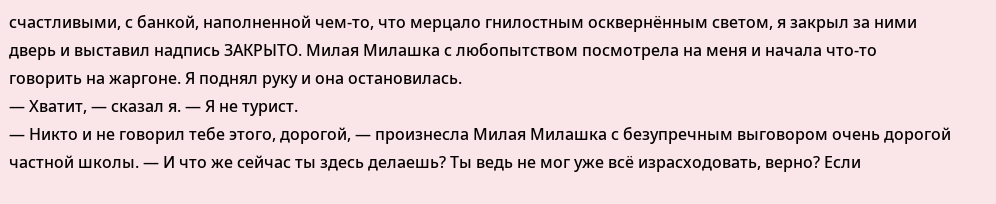счастливыми, с банкой, наполненной чем-то, что мерцало гнилостным осквернённым светом, я закрыл за ними дверь и выставил надпись ЗАКРЫТО. Милая Милашка с любопытством посмотрела на меня и начала что-то говорить на жаргоне. Я поднял руку и она остановилась.
— Хватит, — сказал я. — Я не турист.
— Никто и не говорил тебе этого, дорогой, — произнесла Милая Милашка с безупречным выговором очень дорогой частной школы. — И что же сейчас ты здесь делаешь? Ты ведь не мог уже всё израсходовать, верно? Если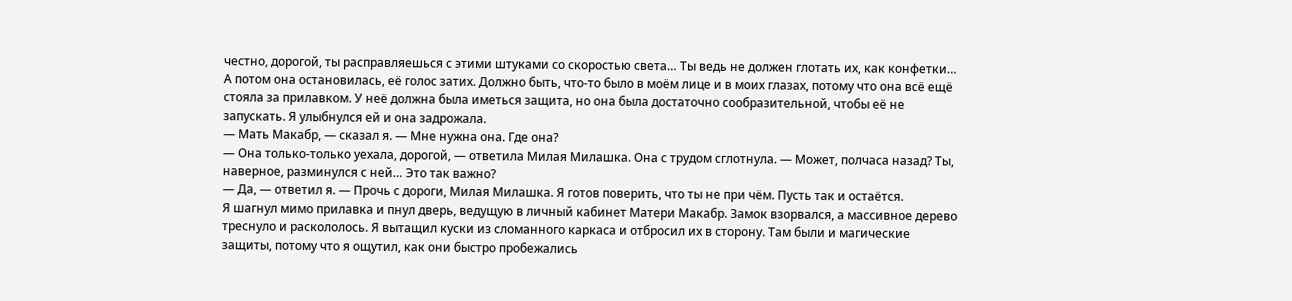честно, дорогой, ты расправляешься с этими штуками со скоростью света… Ты ведь не должен глотать их, как конфетки…
А потом она остановилась, её голос затих. Должно быть, что-то было в моём лице и в моих глазах, потому что она всё ещё стояла за прилавком. У неё должна была иметься защита, но она была достаточно сообразительной, чтобы её не запускать. Я улыбнулся ей и она задрожала.
— Мать Макабр, — сказал я. — Мне нужна она. Где она?
— Она только-только уехала, дорогой, — ответила Милая Милашка. Она с трудом сглотнула. — Может, полчаса назад? Ты, наверное, разминулся с ней… Это так важно?
— Да, — ответил я. — Прочь с дороги, Милая Милашка. Я готов поверить, что ты не при чём. Пусть так и остаётся.
Я шагнул мимо прилавка и пнул дверь, ведущую в личный кабинет Матери Макабр. Замок взорвался, а массивное дерево треснуло и раскололось. Я вытащил куски из сломанного каркаса и отбросил их в сторону. Там были и магические защиты, потому что я ощутил, как они быстро пробежались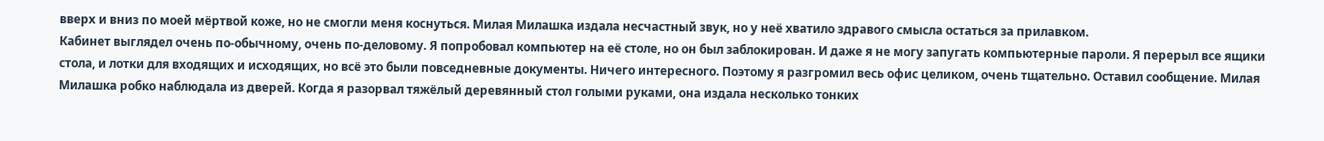вверх и вниз по моей мёртвой коже, но не смогли меня коснуться. Милая Милашка издала несчастный звук, но у неё хватило здравого смысла остаться за прилавком.
Кабинет выглядел очень по-обычному, очень по-деловому. Я попробовал компьютер на её столе, но он был заблокирован. И даже я не могу запугать компьютерные пароли. Я перерыл все ящики стола, и лотки для входящих и исходящих, но всё это были повседневные документы. Ничего интересного. Поэтому я разгромил весь офис целиком, очень тщательно. Оставил сообщение. Милая Милашка робко наблюдала из дверей. Когда я разорвал тяжёлый деревянный стол голыми руками, она издала несколько тонких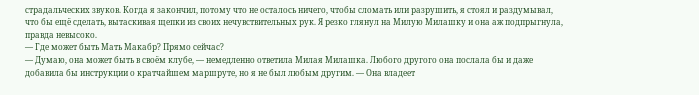страдальческих звуков. Когда я закончил, потому что не осталось ничего, чтобы сломать или разрушить, я стоял и раздумывал, что бы ещё сделать, вытаскивая щепки из своих нечувствительных рук. Я резко глянул на Милую Милашку и она аж подпрыгнула, правда невысоко.
— Где может быть Мать Макабр? Прямо сейчас?
— Думаю, она может быть в своём клубе, — немедленно ответила Милая Милашка. Любого другого она послала бы и даже добавила бы инструкции о кратчайшем маршруте, но я не был любым другим. — Она владеет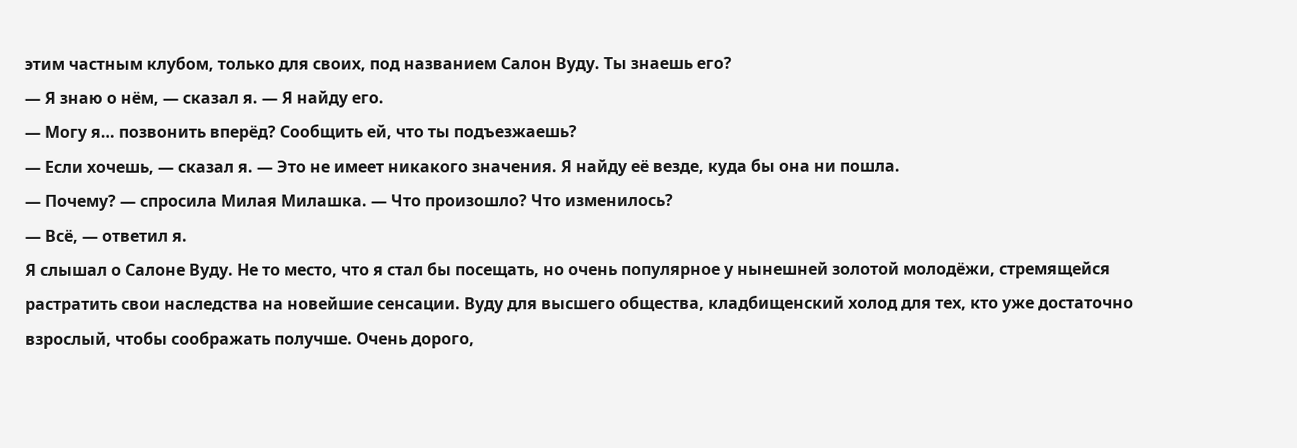этим частным клубом, только для своих, под названием Салон Вуду. Ты знаешь его?
— Я знаю о нём, — сказал я. — Я найду его.
— Могу я… позвонить вперёд? Сообщить ей, что ты подъезжаешь?
— Если хочешь, — сказал я. — Это не имеет никакого значения. Я найду её везде, куда бы она ни пошла.
— Почему? — спросила Милая Милашка. — Что произошло? Что изменилось?
— Всё, — ответил я.
Я слышал о Салоне Вуду. Не то место, что я стал бы посещать, но очень популярное у нынешней золотой молодёжи, стремящейся растратить свои наследства на новейшие сенсации. Вуду для высшего общества, кладбищенский холод для тех, кто уже достаточно взрослый, чтобы соображать получше. Очень дорого,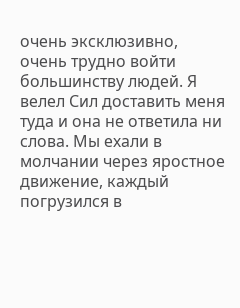очень эксклюзивно, очень трудно войти большинству людей. Я велел Сил доставить меня туда и она не ответила ни слова. Мы ехали в молчании через яростное движение, каждый погрузился в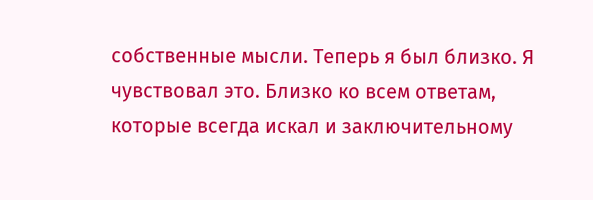собственные мысли. Теперь я был близко. Я чувствовал это. Близко ко всем ответам, которые всегда искал и заключительному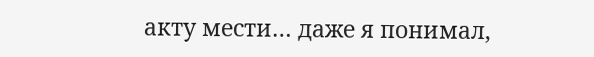акту мести… даже я понимал,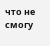что не смогу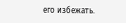его избежать.